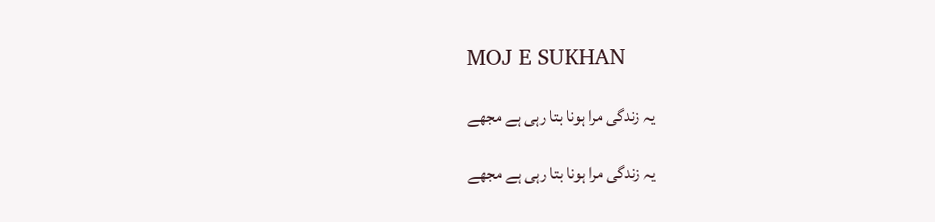MOJ E SUKHAN

یہ زندگی مرا ہونا بتا رہی ہے مجھے

یہ زندگی مرا ہونا بتا رہی ہے مجھے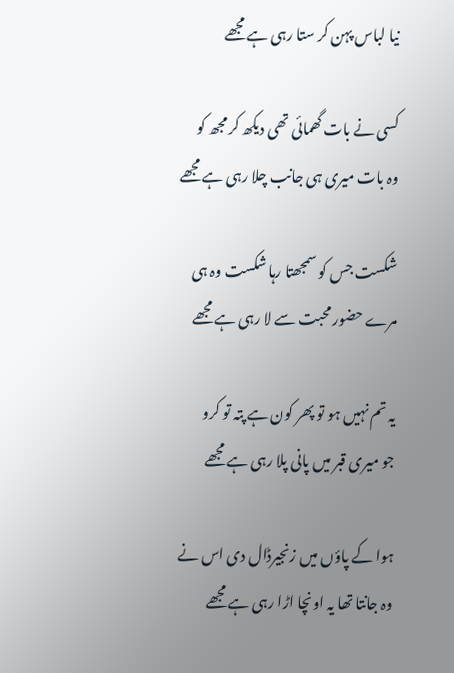نیا لباس پہن کر ستا رہی ہے مجھے

کسی نے بات گھمائی تھی دیکھ کر مجھ کو
وہ بات میری ہی جانب چلا رہی ہے مجھے

شکست جس کو سمجھتا رہا شکست وہ ہی
مرے حضور محبت سے لا رہی ہے مجھے

یہ تم نہیں ہو تو پھر کون ہے پتہ تو کرو
جو میری قبر میں پانی پلا رہی ہے مجھے

ہوا کے پاؤں میں زنجیرڈال دی اس نے
وہ جانتا تھا یہ اونچا اڑا رہی ہے مجھے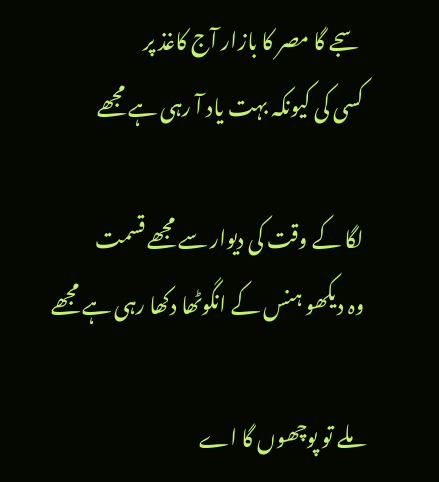سجے گا مصر کا بازار آج کاغذ پر
کسی کی کیونکہ بہت یاد آ رہی ہے مجھے

لگا کے وقت کی دیوار سے مجھے قسمت
وہ دیکھو ہنس کے انگوٹھا دکھا رہی ہے مجھے

ملے تو پوچھوں گا اے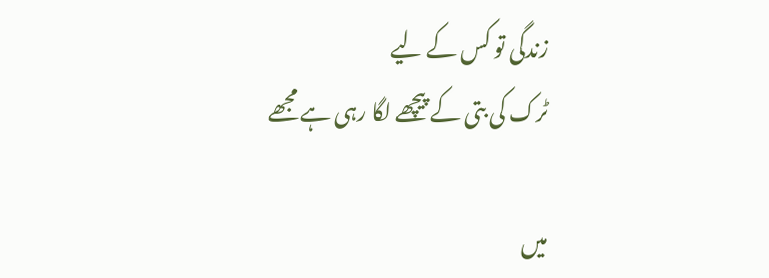زندگی تو کس کے لیے
ٹرک کی بتی کے پیچھے لگا رہی ہے مجھے

میں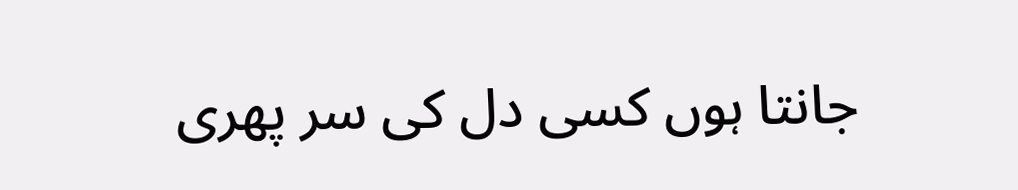جانتا ہوں کسی دل کی سر پھری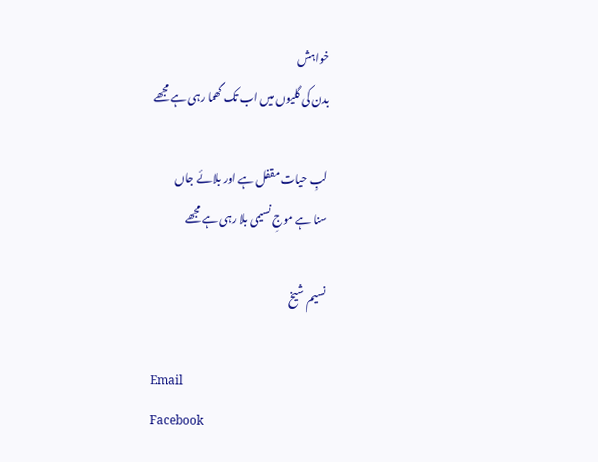خواہش
بدن کی گلیوں میں اب تک گھما رہی ہے مجھے

لبِ حیات مقفل ہے اور بلائے جاں
سنا ہے موجِ نسیمی بلا رہی ہے مجھے

نسیم شیخ

Email
Facebook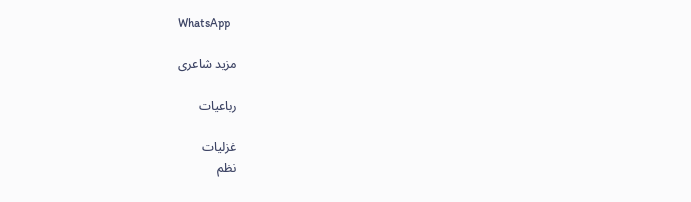WhatsApp

مزید شاعری

رباعیات

غزلیات
نظم